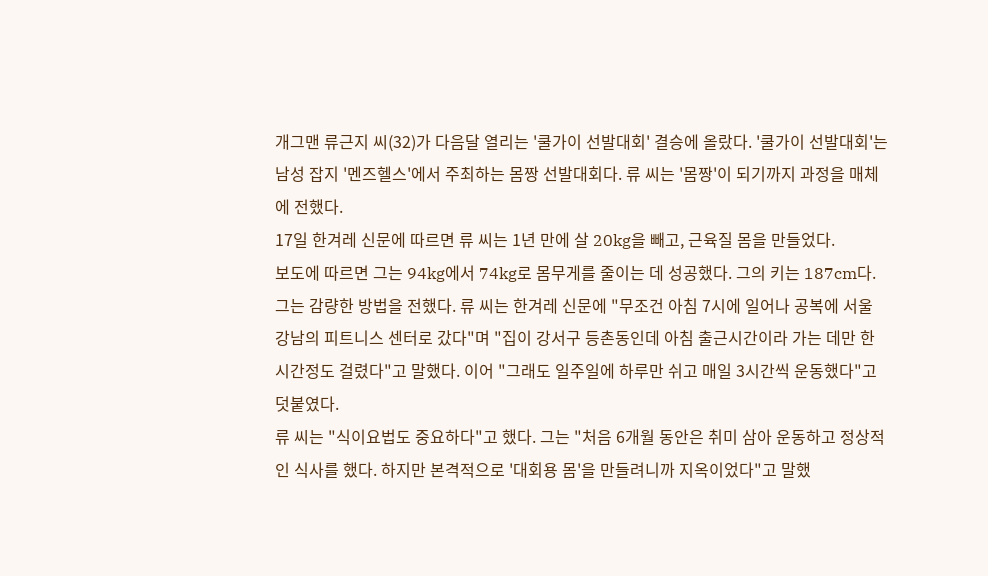개그맨 류근지 씨(32)가 다음달 열리는 '쿨가이 선발대회' 결승에 올랐다. '쿨가이 선발대회'는 남성 잡지 '멘즈헬스'에서 주최하는 몸짱 선발대회다. 류 씨는 '몸짱'이 되기까지 과정을 매체에 전했다.
17일 한겨레 신문에 따르면 류 씨는 1년 만에 살 20kg을 빼고, 근육질 몸을 만들었다.
보도에 따르면 그는 94kg에서 74kg로 몸무게를 줄이는 데 성공했다. 그의 키는 187cm다.
그는 감량한 방법을 전했다. 류 씨는 한겨레 신문에 "무조건 아침 7시에 일어나 공복에 서울 강남의 피트니스 센터로 갔다"며 "집이 강서구 등촌동인데 아침 출근시간이라 가는 데만 한 시간정도 걸렸다"고 말했다. 이어 "그래도 일주일에 하루만 쉬고 매일 3시간씩 운동했다"고 덧붙였다.
류 씨는 "식이요법도 중요하다"고 했다. 그는 "처음 6개월 동안은 취미 삼아 운동하고 정상적인 식사를 했다. 하지만 본격적으로 '대회용 몸'을 만들려니까 지옥이었다"고 말했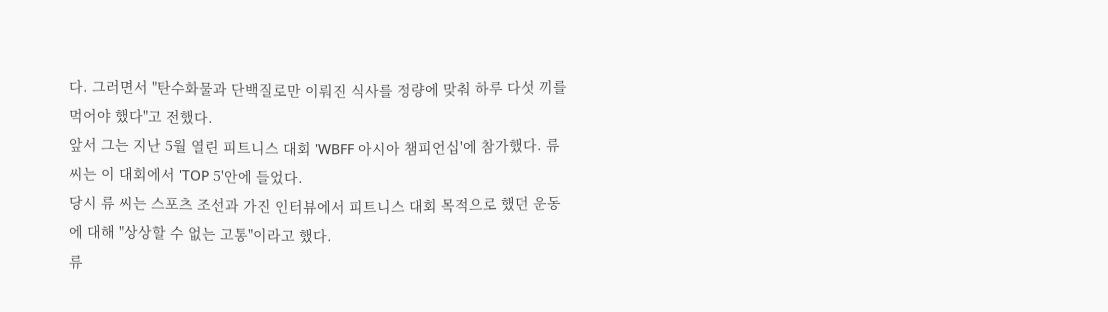다. 그러면서 "탄수화물과 단백질로만 이뤄진 식사를 정량에 맞춰 하루 다섯 끼를 먹어야 했다"고 전했다.
앞서 그는 지난 5월 열린 피트니스 대회 'WBFF 아시아 챔피언십'에 참가했다. 류 씨는 이 대회에서 'TOP 5'안에 들었다.
당시 류 씨는 스포츠 조선과 가진 인터뷰에서 피트니스 대회 목적으로 했던 운동에 대해 "상상할 수 없는 고통"이라고 했다.
류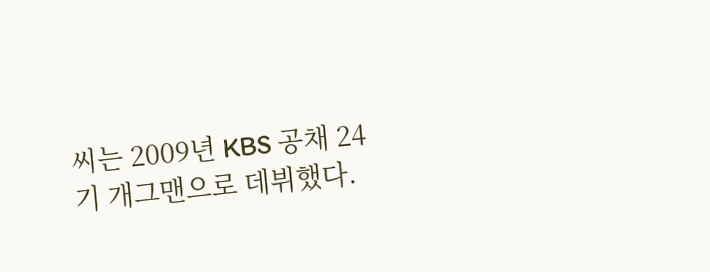씨는 2009년 KBS 공채 24기 개그맨으로 데뷔했다.